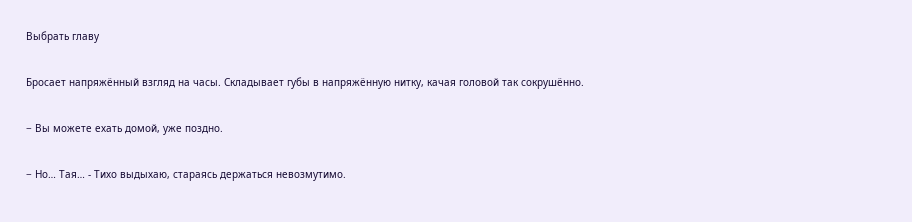Выбрать главу

Бросает напряжённый взгляд на часы. Складывает губы в напряжённую нитку, качая головой так сокрушённо.

− Вы можете ехать домой, уже поздно.

− Но… Тая… - Тихо выдыхаю, стараясь держаться невозмутимо.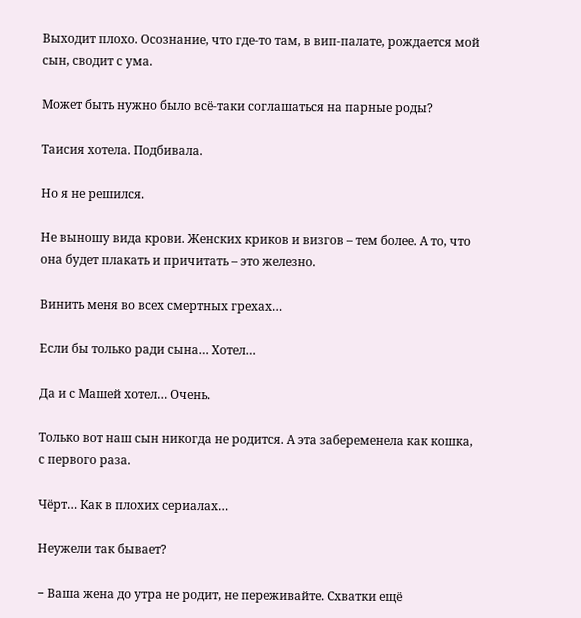Выходит плохо. Осознание, что где-то там, в вип-палате, рождается мой сын, сводит с ума.

Может быть нужно было всё-таки соглашаться на парные роды?

Таисия хотела. Подбивала.

Но я не решился.

Не выношу вида крови. Женских криков и визгов – тем более. А то, что она будет плакать и причитать – это железно.

Винить меня во всех смертных грехах…

Если бы только ради сына… Хотел…

Да и с Машей хотел… Очень.

Только вот наш сын никогда не родится. А эта забеременела как кошка, с первого раза.

Чёрт… Как в плохих сериалах…

Неужели так бывает?

− Ваша жена до утра не родит, не переживайте. Схватки ещё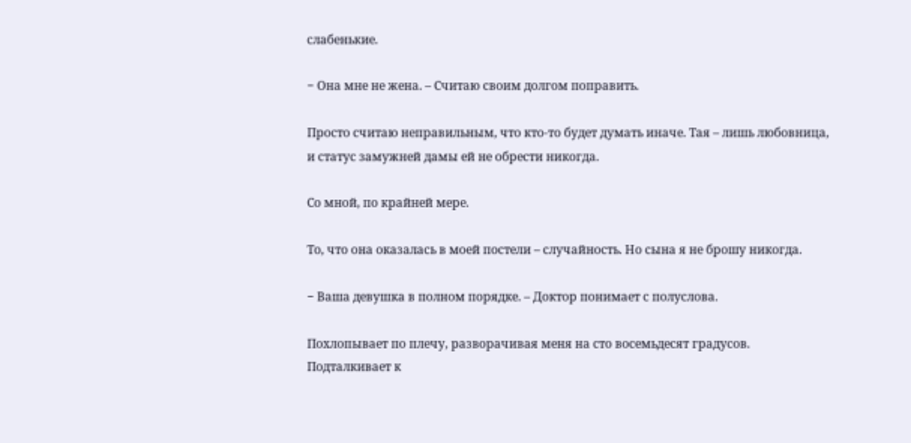слабенькие.

− Она мне не жена. – Считаю своим долгом поправить.

Просто считаю неправильным, что кто-то будет думать иначе. Тая – лишь любовница, и статус замужней дамы ей не обрести никогда.

Со мной, по крайней мере.

То, что она оказалась в моей постели – случайность. Но сына я не брошу никогда.

− Ваша девушка в полном порядке. – Доктор понимает с полуслова.

Похлопывает по плечу, разворачивая меня на сто восемьдесят градусов. Подталкивает к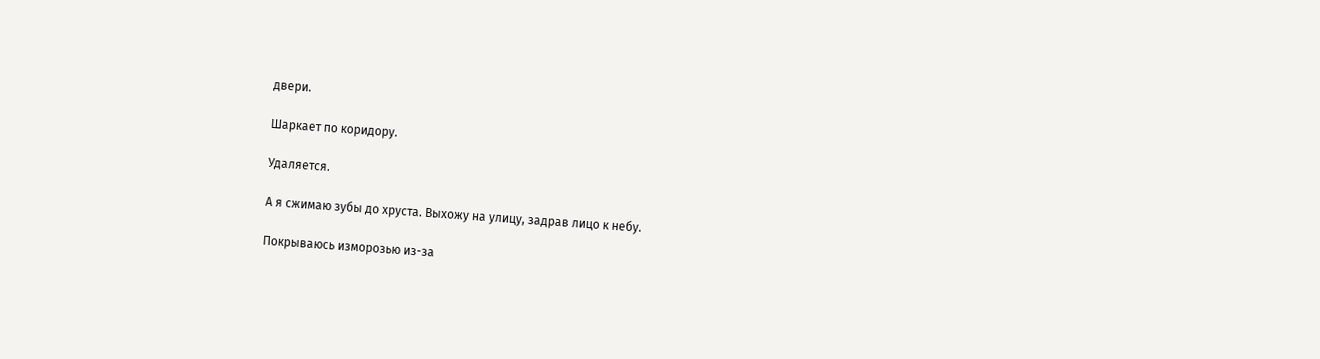двери.

Шаркает по коридору.

Удаляется.

А я сжимаю зубы до хруста. Выхожу на улицу, задрав лицо к небу.

Покрываюсь изморозью из-за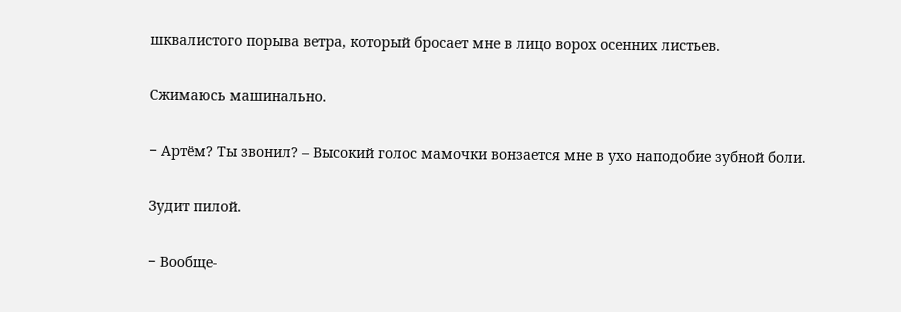шквалистого порыва ветра, который бросает мне в лицо ворох осенних листьев.

Сжимаюсь машинально.

− Артём? Ты звонил? – Высокий голос мамочки вонзается мне в ухо наподобие зубной боли.

Зудит пилой.

− Вообще-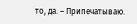то, да. – Припечатываю.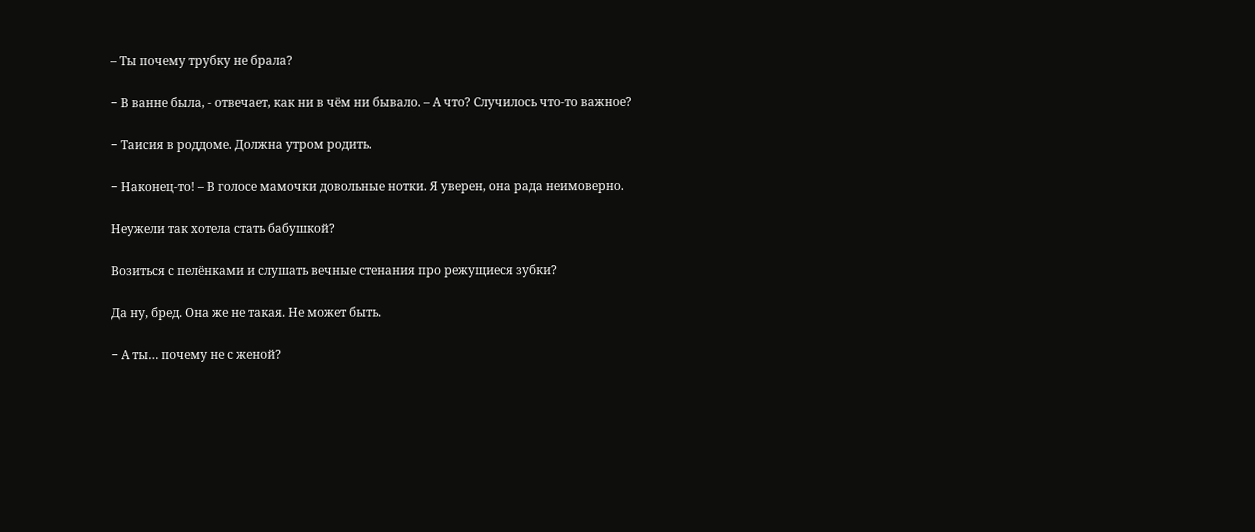– Ты почему трубку не брала?

− В ванне была, - отвечает, как ни в чём ни бывало. – А что? Случилось что-то важное?

− Таисия в роддоме. Должна утром родить.

− Наконец-то! – В голосе мамочки довольные нотки. Я уверен, она рада неимоверно.

Неужели так хотела стать бабушкой?

Возиться с пелёнками и слушать вечные стенания про режущиеся зубки?

Да ну, бред. Она же не такая. Не может быть.

− А ты… почему не с женой?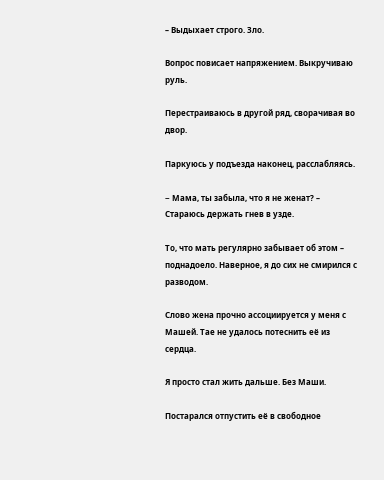– Выдыхает строго. Зло.

Вопрос повисает напряжением. Выкручиваю руль.

Перестраиваюсь в другой ряд, сворачивая во двор.

Паркуюсь у подъезда наконец, расслабляясь.

− Мама, ты забыла, что я не женат? – Стараюсь держать гнев в узде.

То, что мать регулярно забывает об этом – поднадоело. Наверное, я до сих не смирился с разводом.

Слово жена прочно ассоциируется у меня с Машей. Тае не удалось потеснить её из сердца.

Я просто стал жить дальше. Без Маши.

Постарался отпустить её в свободное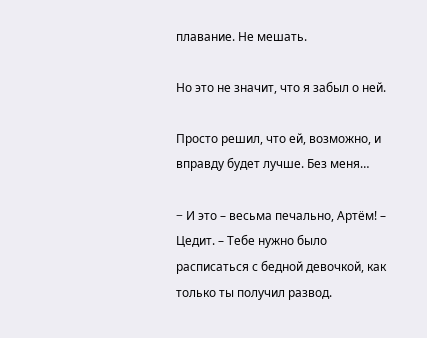плавание. Не мешать.

Но это не значит, что я забыл о ней.

Просто решил, что ей, возможно, и вправду будет лучше. Без меня…

− И это – весьма печально, Артём! – Цедит. – Тебе нужно было расписаться с бедной девочкой, как только ты получил развод.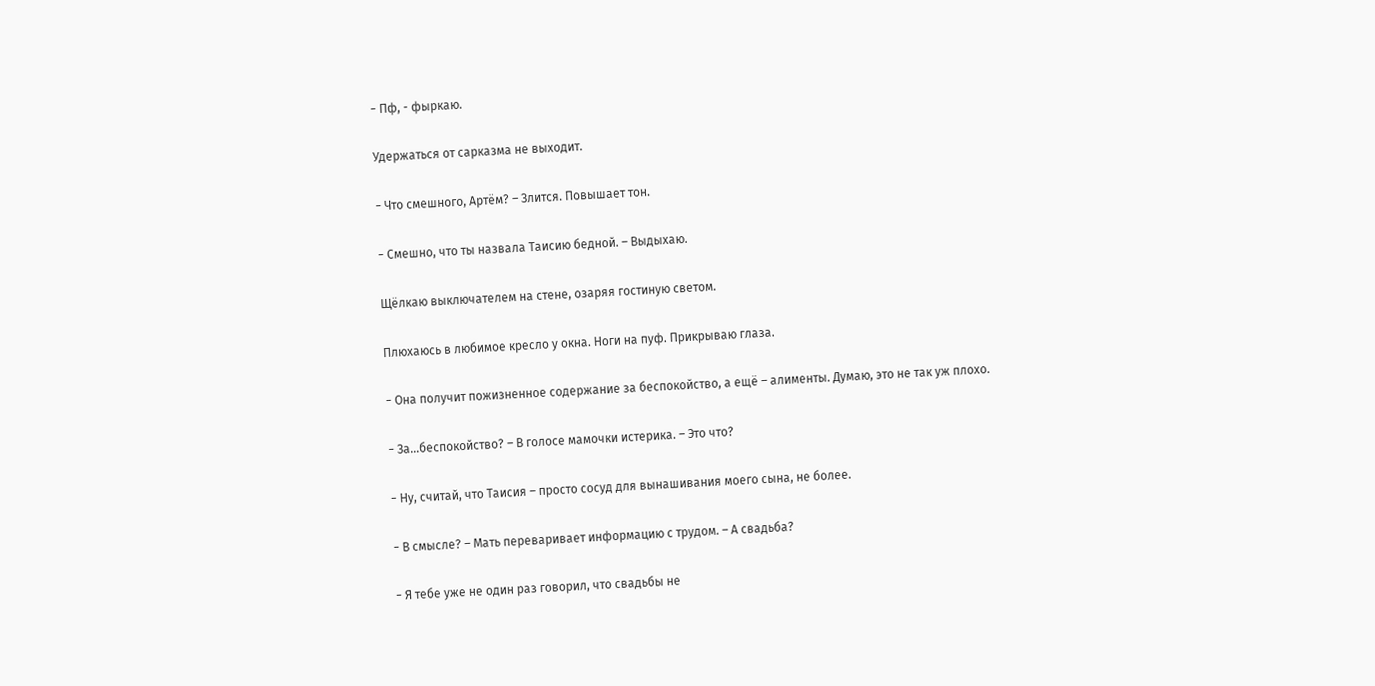− Пф, - фыркаю.

Удержаться от сарказма не выходит.

− Что смешного, Артём? – Злится. Повышает тон.

− Смешно, что ты назвала Таисию бедной. – Выдыхаю.

Щёлкаю выключателем на стене, озаряя гостиную светом.

Плюхаюсь в любимое кресло у окна. Ноги на пуф. Прикрываю глаза.

− Она получит пожизненное содержание за беспокойство, а ещё – алименты. Думаю, это не так уж плохо.

− За…беспокойство? – В голосе мамочки истерика. – Это что?

− Ну, считай, что Таисия – просто сосуд для вынашивания моего сына, не более.

− В смысле? – Мать переваривает информацию с трудом. – А свадьба?

− Я тебе уже не один раз говорил, что свадьбы не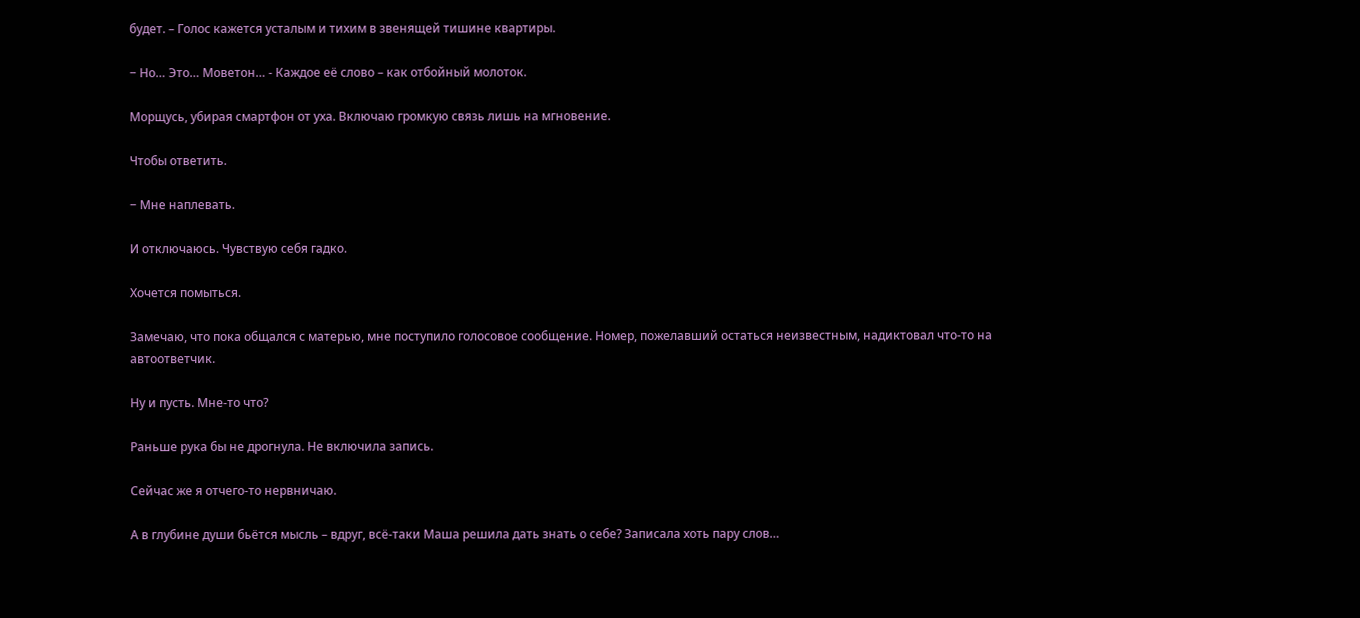будет. – Голос кажется усталым и тихим в звенящей тишине квартиры.

− Но… Это… Моветон… - Каждое её слово – как отбойный молоток.

Морщусь, убирая смартфон от уха. Включаю громкую связь лишь на мгновение.

Чтобы ответить.

− Мне наплевать.

И отключаюсь. Чувствую себя гадко.

Хочется помыться.

Замечаю, что пока общался с матерью, мне поступило голосовое сообщение. Номер, пожелавший остаться неизвестным, надиктовал что-то на автоответчик.

Ну и пусть. Мне-то что?

Раньше рука бы не дрогнула. Не включила запись.

Сейчас же я отчего-то нервничаю.

А в глубине души бьётся мысль – вдруг, всё-таки Маша решила дать знать о себе? Записала хоть пару слов…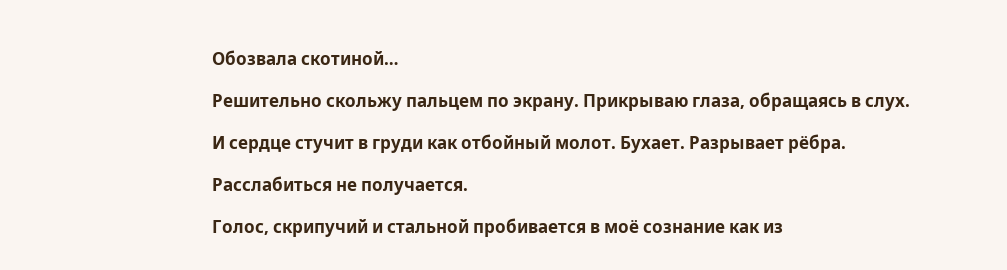Обозвала скотиной…

Решительно скольжу пальцем по экрану. Прикрываю глаза, обращаясь в слух.

И сердце стучит в груди как отбойный молот. Бухает. Разрывает рёбра.

Расслабиться не получается.

Голос, скрипучий и стальной пробивается в моё сознание как из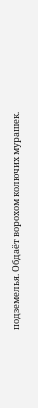подземелья. Обдаёт ворохом колючих мурашек.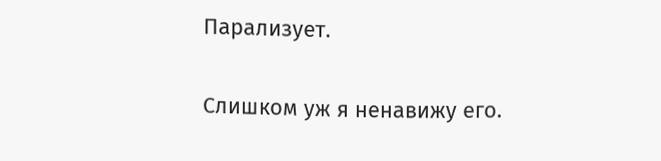Парализует.

Слишком уж я ненавижу его.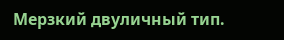Мерзкий двуличный тип.